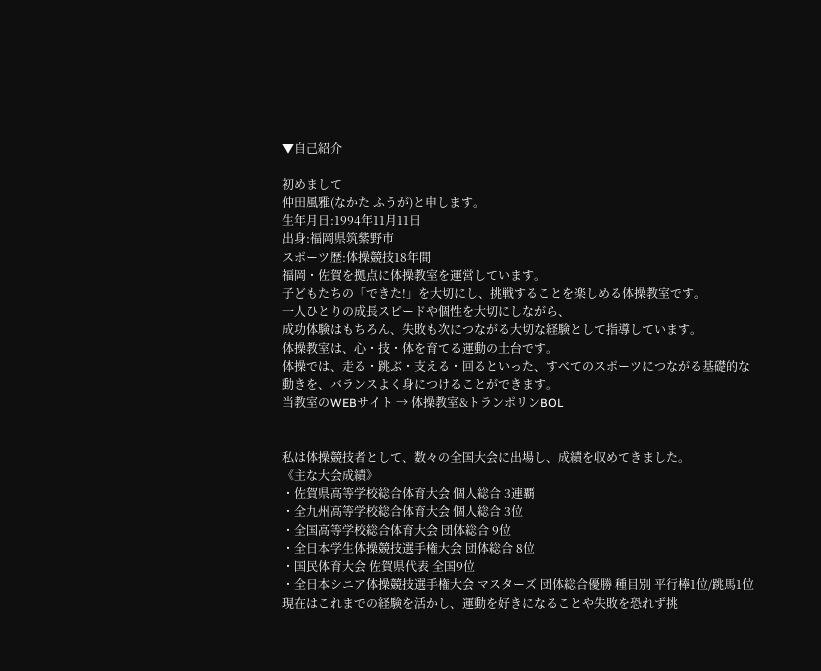▼自己紹介

初めまして
仲田風雅(なかた ふうが)と申します。
生年月日:1994年11月11日
出身:福岡県筑紫野市
スポーツ歴:体操競技18年間
福岡・佐賀を拠点に体操教室を運営しています。
子どもたちの「できた!」を大切にし、挑戦することを楽しめる体操教室です。
一人ひとりの成長スピードや個性を大切にしながら、
成功体験はもちろん、失敗も次につながる大切な経験として指導しています。
体操教室は、心・技・体を育てる運動の土台です。
体操では、走る・跳ぶ・支える・回るといった、すべてのスポーツにつながる基礎的な動きを、バランスよく身につけることができます。
当教室のWEBサイト → 体操教室&トランポリンBOL


私は体操競技者として、数々の全国大会に出場し、成績を収めてきました。
《主な大会成績》
・佐賀県高等学校総合体育大会 個人総合 3連覇
・全九州高等学校総合体育大会 個人総合 3位
・全国高等学校総合体育大会 団体総合 9位
・全日本学生体操競技選手権大会 団体総合 8位
・国民体育大会 佐賀県代表 全国9位
・全日本シニア体操競技選手権大会 マスターズ 団体総合優勝 種目別 平行棒1位/跳馬1位
現在はこれまでの経験を活かし、運動を好きになることや失敗を恐れず挑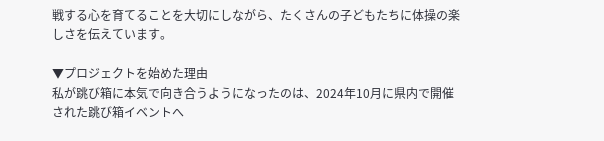戦する心を育てることを大切にしながら、たくさんの子どもたちに体操の楽しさを伝えています。

▼プロジェクトを始めた理由
私が跳び箱に本気で向き合うようになったのは、2024年10月に県内で開催された跳び箱イベントへ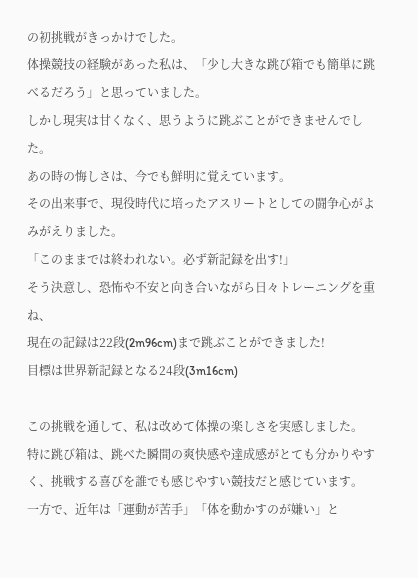の初挑戦がきっかけでした。
体操競技の経験があった私は、「少し大きな跳び箱でも簡単に跳べるだろう」と思っていました。
しかし現実は甘くなく、思うように跳ぶことができませんでした。
あの時の悔しさは、今でも鮮明に覚えています。
その出来事で、現役時代に培ったアスリートとしての闘争心がよみがえりました。
「このままでは終われない。必ず新記録を出す!」
そう決意し、恐怖や不安と向き合いながら日々トレーニングを重ね、
現在の記録は22段(2m96cm)まで跳ぶことができました!
目標は世界新記録となる24段(3m16cm)

この挑戦を通して、私は改めて体操の楽しさを実感しました。
特に跳び箱は、跳べた瞬間の爽快感や達成感がとても分かりやすく、挑戦する喜びを誰でも感じやすい競技だと感じています。
一方で、近年は「運動が苦手」「体を動かすのが嫌い」と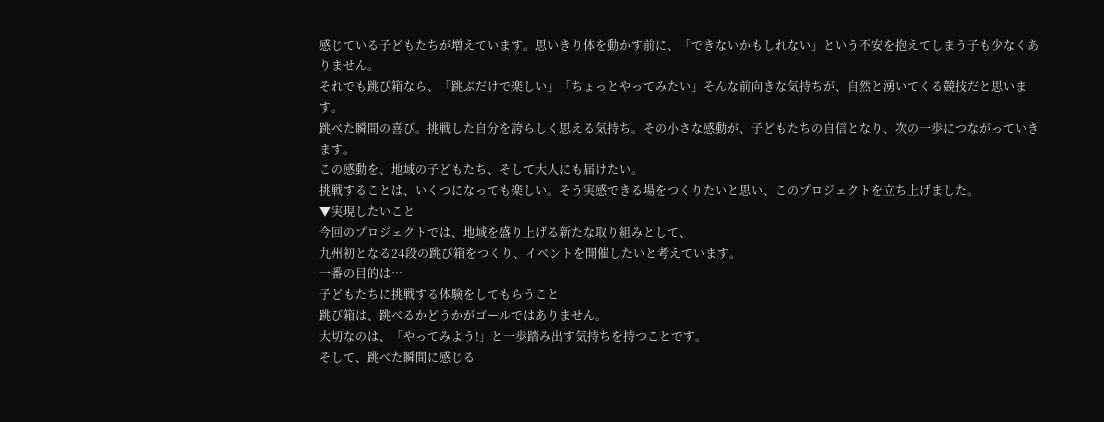感じている子どもたちが増えています。思いきり体を動かす前に、「できないかもしれない」という不安を抱えてしまう子も少なくありません。
それでも跳び箱なら、「跳ぶだけで楽しい」「ちょっとやってみたい」そんな前向きな気持ちが、自然と湧いてくる競技だと思います。
跳べた瞬間の喜び。挑戦した自分を誇らしく思える気持ち。その小さな感動が、子どもたちの自信となり、次の一歩につながっていきます。
この感動を、地域の子どもたち、そして大人にも届けたい。
挑戦することは、いくつになっても楽しい。そう実感できる場をつくりたいと思い、このプロジェクトを立ち上げました。
▼実現したいこと
今回のプロジェクトでは、地域を盛り上げる新たな取り組みとして、
九州初となる24段の跳び箱をつくり、イベントを開催したいと考えています。
一番の目的は…
子どもたちに挑戦する体験をしてもらうこと
跳び箱は、跳べるかどうかがゴールではありません。
大切なのは、「やってみよう!」と一歩踏み出す気持ちを持つことです。
そして、跳べた瞬間に感じる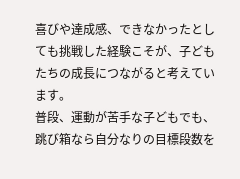喜びや達成感、できなかったとしても挑戦した経験こそが、子どもたちの成長につながると考えています。
普段、運動が苦手な子どもでも、跳び箱なら自分なりの目標段数を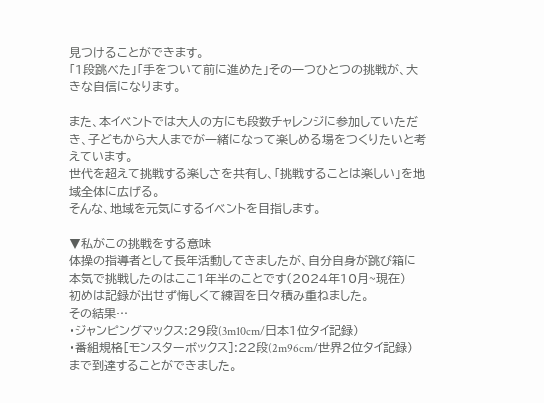見つけることができます。
「1段跳べた」「手をついて前に進めた」その一つひとつの挑戦が、大きな自信になります。

また、本イベントでは大人の方にも段数チャレンジに参加していただき、子どもから大人までが一緒になって楽しめる場をつくりたいと考えています。
世代を超えて挑戦する楽しさを共有し、「挑戦することは楽しい」を地域全体に広げる。
そんな、地域を元気にするイベントを目指します。

▼私がこの挑戦をする意味
体操の指導者として長年活動してきましたが、自分自身が跳び箱に本気で挑戦したのはここ1年半のことです(2024年10月~現在)
初めは記録が出せず悔しくて練習を日々積み重ねました。
その結果…
・ジャンピングマックス:29段(3m10cm/日本1位タイ記録)
・番組規格[モンスターボックス]:22段(2m96cm/世界2位タイ記録)
まで到達することができました。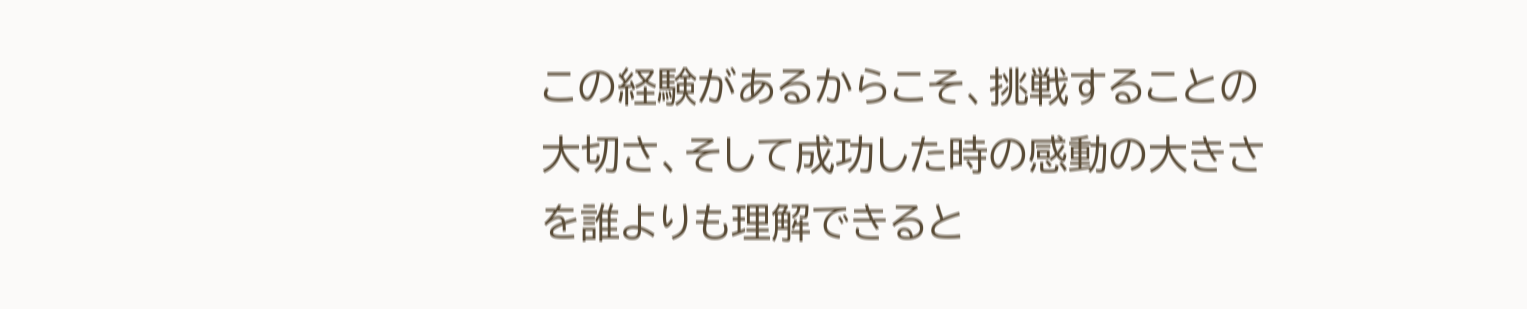この経験があるからこそ、挑戦することの大切さ、そして成功した時の感動の大きさを誰よりも理解できると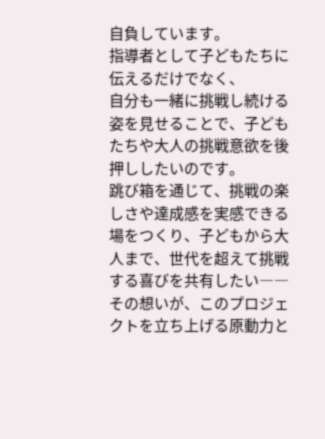自負しています。
指導者として子どもたちに伝えるだけでなく、
自分も一緒に挑戦し続ける姿を見せることで、子どもたちや大人の挑戦意欲を後押ししたいのです。
跳び箱を通じて、挑戦の楽しさや達成感を実感できる場をつくり、子どもから大人まで、世代を超えて挑戦する喜びを共有したい――
その想いが、このプロジェクトを立ち上げる原動力と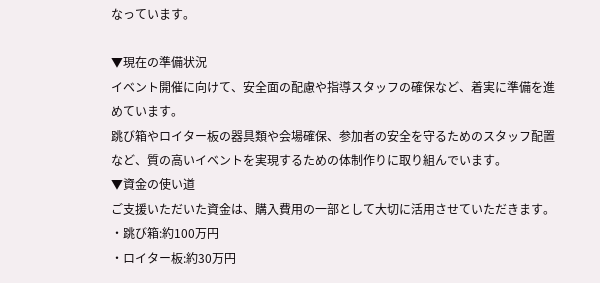なっています。

▼現在の準備状況
イベント開催に向けて、安全面の配慮や指導スタッフの確保など、着実に準備を進めています。
跳び箱やロイター板の器具類や会場確保、参加者の安全を守るためのスタッフ配置など、質の高いイベントを実現するための体制作りに取り組んでいます。
▼資金の使い道
ご支援いただいた資金は、購入費用の一部として大切に活用させていただきます。
・跳び箱:約100万円
・ロイター板:約30万円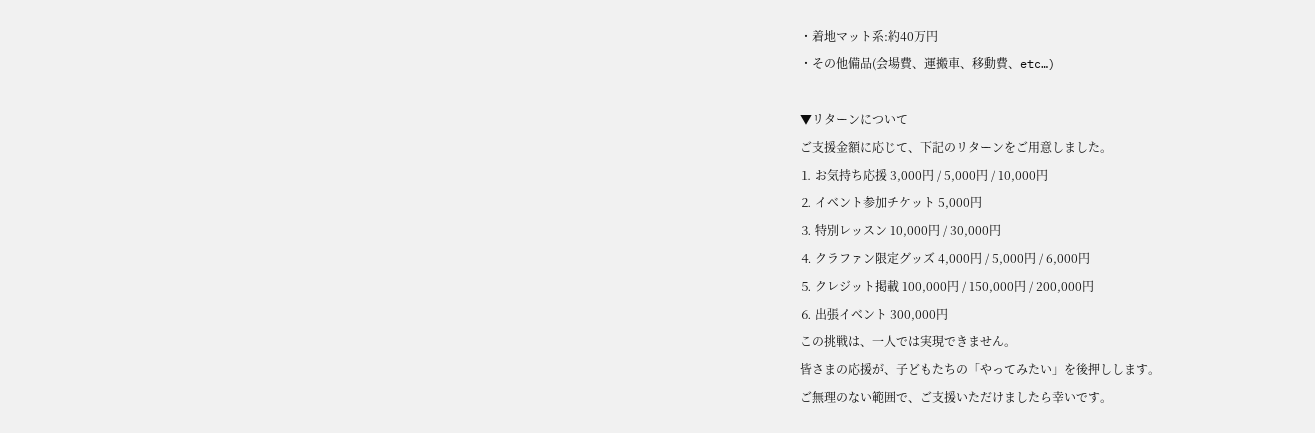・着地マット系:約40万円
・その他備品(会場費、運搬車、移動費、etc…)

▼リターンについて
ご支援金額に応じて、下記のリターンをご用意しました。
⒈ お気持ち応援 3,000円 / 5,000円 / 10,000円
⒉ イベント参加チケット 5,000円
⒊ 特別レッスン 10,000円 / 30,000円
⒋ クラファン限定グッズ 4,000円 / 5,000円 / 6,000円
⒌ クレジット掲載 100,000円 / 150,000円 / 200,000円
⒍ 出張イベント 300,000円
この挑戦は、一人では実現できません。
皆さまの応援が、子どもたちの「やってみたい」を後押しします。
ご無理のない範囲で、ご支援いただけましたら幸いです。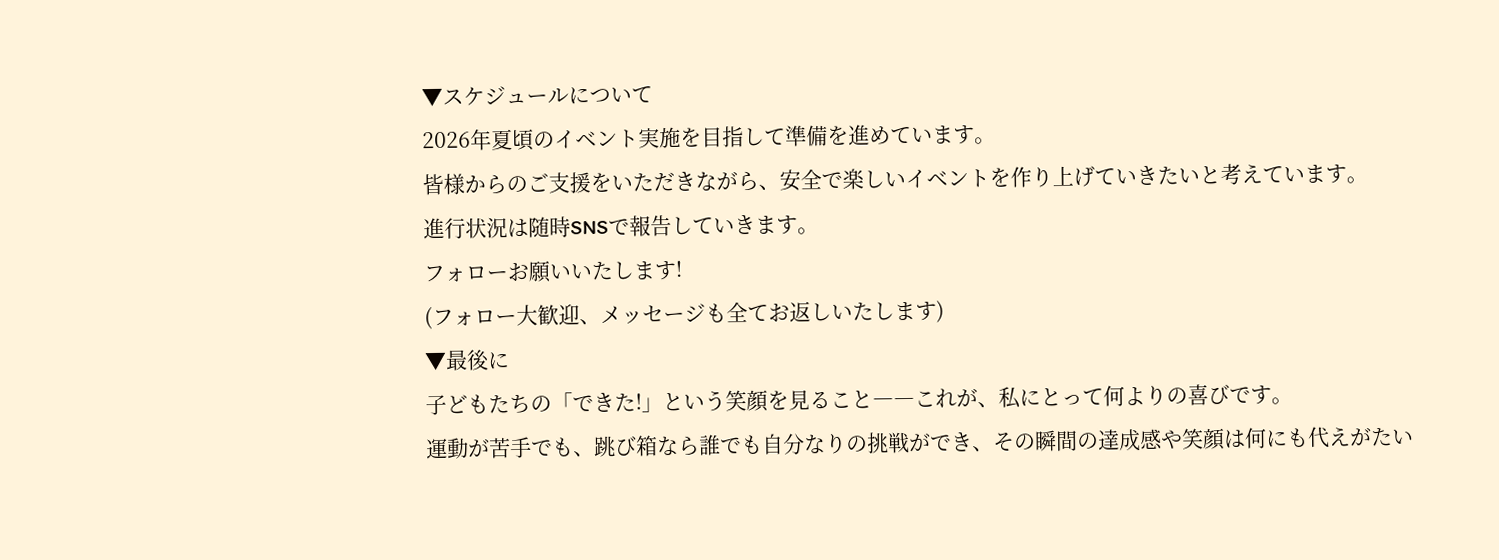▼スケジュールについて
2026年夏頃のイベント実施を目指して準備を進めています。
皆様からのご支援をいただきながら、安全で楽しいイベントを作り上げていきたいと考えています。
進行状況は随時SNSで報告していきます。
フォローお願いいたします!
(フォロー大歓迎、メッセージも全てお返しいたします)
▼最後に
子どもたちの「できた!」という笑顔を見ること――これが、私にとって何よりの喜びです。
運動が苦手でも、跳び箱なら誰でも自分なりの挑戦ができ、その瞬間の達成感や笑顔は何にも代えがたい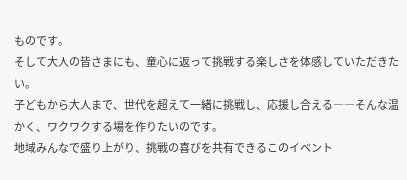ものです。
そして大人の皆さまにも、童心に返って挑戦する楽しさを体感していただきたい。
子どもから大人まで、世代を超えて一緒に挑戦し、応援し合える――そんな温かく、ワクワクする場を作りたいのです。
地域みんなで盛り上がり、挑戦の喜びを共有できるこのイベント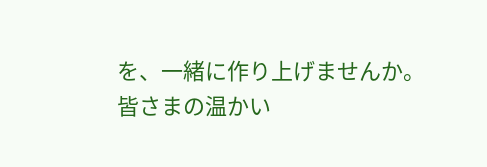を、一緒に作り上げませんか。
皆さまの温かい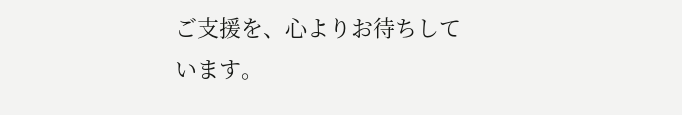ご支援を、心よりお待ちしています。